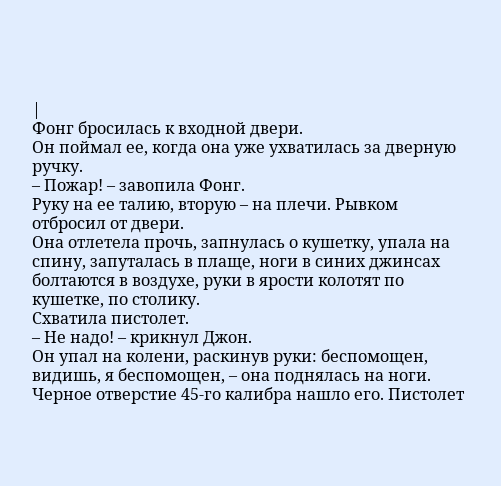|
Фонг бросилась к входной двери.
Он поймал ее, когда она уже ухватилась за дверную ручку.
– Пожар! – завопила Фонг.
Руку на ее талию, вторую – на плечи. Рывком отбросил от двери.
Она отлетела прочь, запнулась о кушетку, упала на спину, запуталась в плаще, ноги в синих джинсах болтаются в воздухе, руки в ярости колотят по кушетке, по столику.
Схватила пистолет.
– Не надо! – крикнул Джон.
Он упал на колени, раскинув руки: беспомощен, видишь, я беспомощен, – она поднялась на ноги. Черное отверстие 45-го калибра нашло его. Пистолет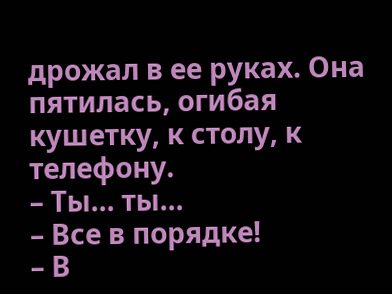дрожал в ее руках. Она пятилась, огибая кушетку, к столу, к телефону.
– Ты… ты…
– Все в порядке!
– В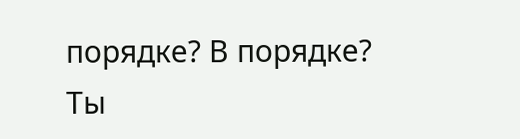порядке? В порядке? Ты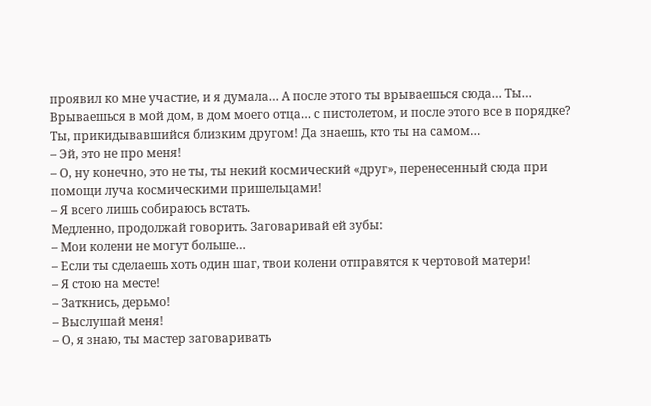проявил ко мне участие, и я думала… А после этого ты врываешься сюда… Ты… Врываешься в мой дом, в дом моего отца… с пистолетом, и после этого все в порядке? Ты, прикидывавшийся близким другом! Да знаешь, кто ты на самом…
– Эй, это не про меня!
– О, ну конечно, это не ты, ты некий космический «друг», перенесенный сюда при помощи луча космическими пришельцами!
– Я всего лишь собираюсь встать.
Медленно, продолжай говорить. Заговаривай ей зубы:
– Мои колени не могут больше…
– Если ты сделаешь хоть один шаг, твои колени отправятся к чертовой матери!
– Я стою на месте!
– Заткнись, дерьмо!
– Выслушай меня!
– О, я знаю, ты мастер заговаривать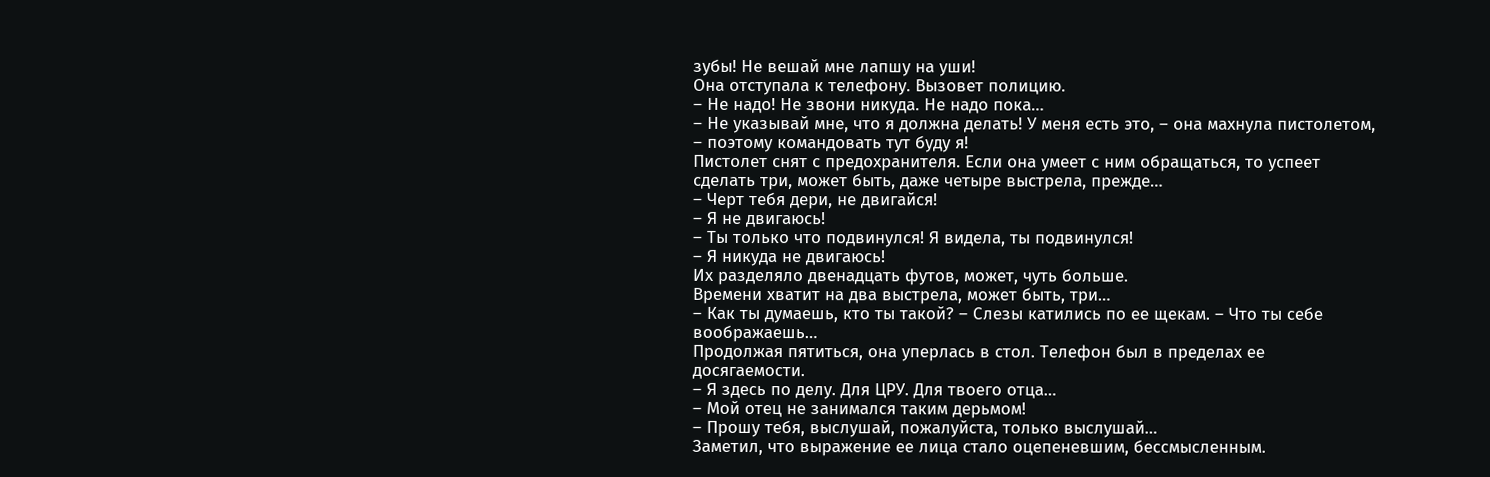зубы! Не вешай мне лапшу на уши!
Она отступала к телефону. Вызовет полицию.
– Не надо! Не звони никуда. Не надо пока…
– Не указывай мне, что я должна делать! У меня есть это, – она махнула пистолетом, – поэтому командовать тут буду я!
Пистолет снят с предохранителя. Если она умеет с ним обращаться, то успеет сделать три, может быть, даже четыре выстрела, прежде…
– Черт тебя дери, не двигайся!
– Я не двигаюсь!
– Ты только что подвинулся! Я видела, ты подвинулся!
– Я никуда не двигаюсь!
Их разделяло двенадцать футов, может, чуть больше.
Времени хватит на два выстрела, может быть, три…
– Как ты думаешь, кто ты такой? – Слезы катились по ее щекам. – Что ты себе воображаешь…
Продолжая пятиться, она уперлась в стол. Телефон был в пределах ее досягаемости.
– Я здесь по делу. Для ЦРУ. Для твоего отца…
– Мой отец не занимался таким дерьмом!
– Прошу тебя, выслушай, пожалуйста, только выслушай…
Заметил, что выражение ее лица стало оцепеневшим, бессмысленным.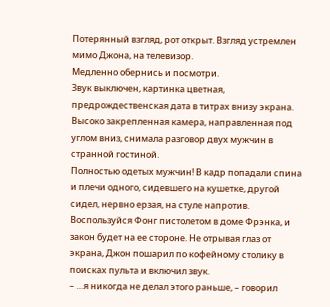Потерянный взгляд, рот открыт. Взгляд устремлен мимо Джона, на телевизор.
Медленно обернись и посмотри.
Звук выключен, картинка цветная, предрождественская дата в титрах внизу экрана. Высоко закрепленная камера, направленная под углом вниз, снимала разговор двух мужчин в странной гостиной.
Полностью одетых мужчин! В кадр попадали спина и плечи одного, сидевшего на кушетке, другой сидел, нервно ерзая, на стуле напротив.
Воспользуйся Фонг пистолетом в доме Фрэнка, и закон будет на ее стороне. Не отрывая глаз от экрана, Джон пошарил по кофейному столику в поисках пульта и включил звук.
– …я никогда не делал этого раньше, – говорил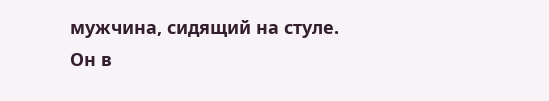мужчина, сидящий на стуле.
Он в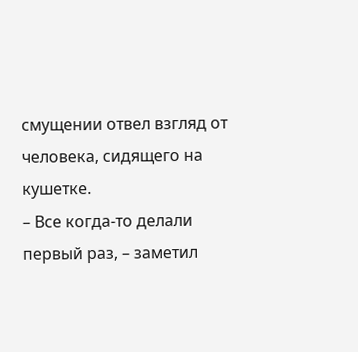смущении отвел взгляд от человека, сидящего на кушетке.
– Все когда-то делали первый раз, – заметил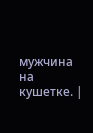мужчина на кушетке. |